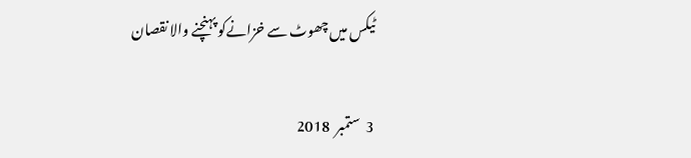ٹیکس میں چھوٹ سے خزانےکو پہنچنے والا نقصان

3  ستمبر  2018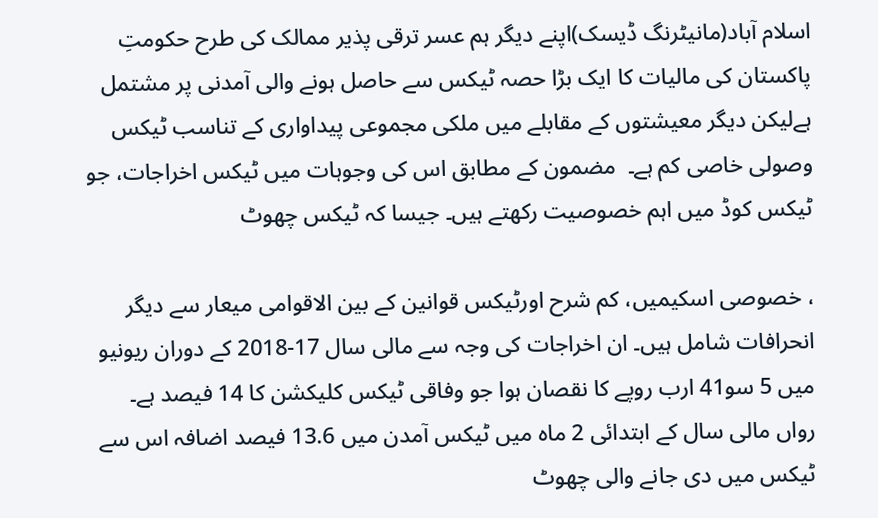اسلام آباد(مانیٹرنگ ڈیسک)اپنے دیگر ہم عسر ترقی پذیر ممالک کی طرح حکومتِ پاکستان کی مالیات کا ایک بڑا حصہ ٹیکس سے حاصل ہونے والی آمدنی پر مشتمل ہےلیکن دیگر معیشتوں کے مقابلے میں ملکی مجموعی پیداواری کے تناسب ٹیکس وصولی خاصی کم ہے۔  مضمون کے مطابق اس کی وجوہات میں ٹیکس اخراجات، جو ٹیکس کوڈ میں اہم خصوصیت رکھتے ہیں۔ جیسا کہ ٹیکس چھوٹ

، خصوصی اسکیمیں، کم شرح اورٹیکس قوانین کے بین الاقوامی میعار سے دیگر انحرافات شامل ہیں۔ ان اخراجات کی وجہ سے مالی سال 17-2018 کے دوران ریونیو میں 5 سو41 ارب روپے کا نقصان ہوا جو وفاقی ٹیکس کلیکشن کا 14 فیصد ہے۔ رواں مالی سال کے ابتدائی 2 ماہ میں ٹیکس آمدن میں 13.6 فیصد اضافہ اس سے ٹیکس میں دی جانے والی چھوٹ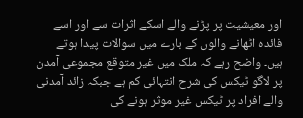اور معیشیت پر پڑنے والے اسکے اثرات سے اور اسے فائدہ اٹھانے والوں کے بارے میں سوالات پیدا ہوتے ہیں۔ واضح رہے کہ ملک میں غیر متوقع مجموعی آمدن پر لاگو ٹیکس کی شرح انتہائی کم ہے جبکہ زائد آمدنی والے افراد پر ٹیکس غیر موثر ہونے کی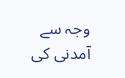وجہ سے آمدنی کی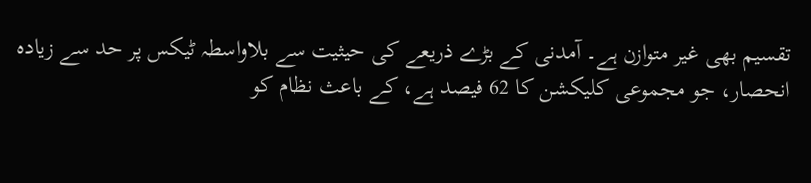تقسیم بھی غیر متوازن ہے۔ آمدنی کے بڑے ذریعے کی حیثیت سے بلاواسطہ ٹیکس پر حد سے زیادہ انحصار، جو مجموعی کلیکشن کا 62 فیصد ہے، کے باعث نظام کو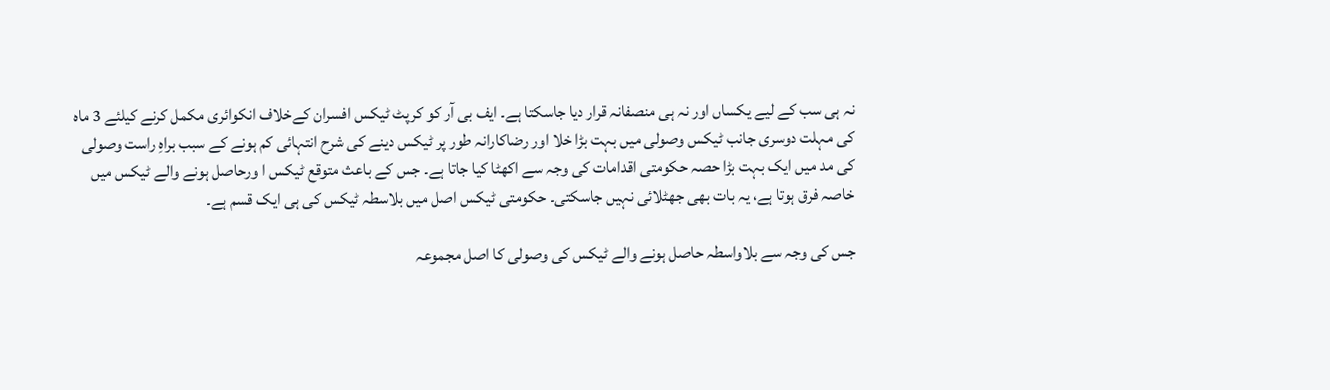نہ ہی سب کے لیے یکساں اور نہ ہی منصفانہ قرار دیا جاسکتا ہے۔ ایف بی آر کو کرپٹ ٹیکس افسران کےخلاف انکوائری مکمل کرنے کیلئے 3 ماہ کی مہلت دوسری جانب ٹیکس وصولی میں بہت بڑا خلا اور رضاکارانہ طور پر ٹیکس دینے کی شرح انتہائی کم ہونے کے سبب براہِ راست وصولی کی مد میں ایک بہت بڑا حصہ حکومتی اقدامات کی وجہ سے اکھٹا کیا جاتا ہے۔ جس کے باعث متوقع ٹیکس ا ورحاصل ہونے والے ٹیکس میں خاصہ فرق ہوتا ہے، یہ بات بھی جھٹلائی نہیں جاسکتی۔ حکومتی ٹیکس اصل میں بلاسطہ ٹیکس کی ہی ایک قسم ہے۔

جس کی وجہ سے بلاواسطہ حاصل ہونے والے ٹیکس کی وصولی کا اصل مجموعہ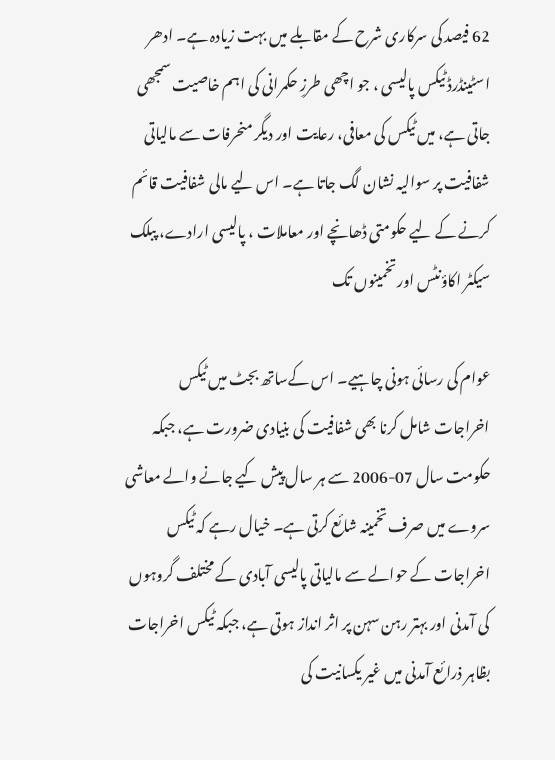62 فیصد کی سرکاری شرح کے مقابلے میں بہت زیادہ ہے۔ ادھر اسٹینڈرڈ ٹیکس پالیسی ، جو اچھی طرزِ حکمرانی کی اہم خاصیت سمجھی جاتی ہے، میں ٹیکس کی معافی، رعایت اور دیگر منحرفات سے مالیاتی شفافیت پر سوالیہ نشان لگ جاتا ہے۔ اس لیے مالی شفافیت قائم کرنے کے لیے حکومتی ڈھانچے اور معاملات ، پالیسی ارادے، پبلک سیکٹر اکاؤنٹس اور تخمینوں تک

عوام کی رسائی ہونی چاہیے۔ اس کےساتھ بجٹ میں ٹیکس اخراجات شامل کرنا بھی شفافیت کی بنیادی ضرورت ہے، جبکہ حکومت سال 07-2006 سے ہر سال پیش کیے جانے والے معاشی سروے میں صرف تخمینہ شائع کرتی ہے۔ خیال رہے کہ ٹیکس اخراجات کے حوالے سے مالیاتی پالیسی آبادی کے مختلف گروہوں کی آمدنی اور بہتر رہن سہن پر اثر انداز ہوتی ہے، جبکہ ٹیکس اخراجات بظاہر ذرائع آمدنی میں غیر یکسانیت کی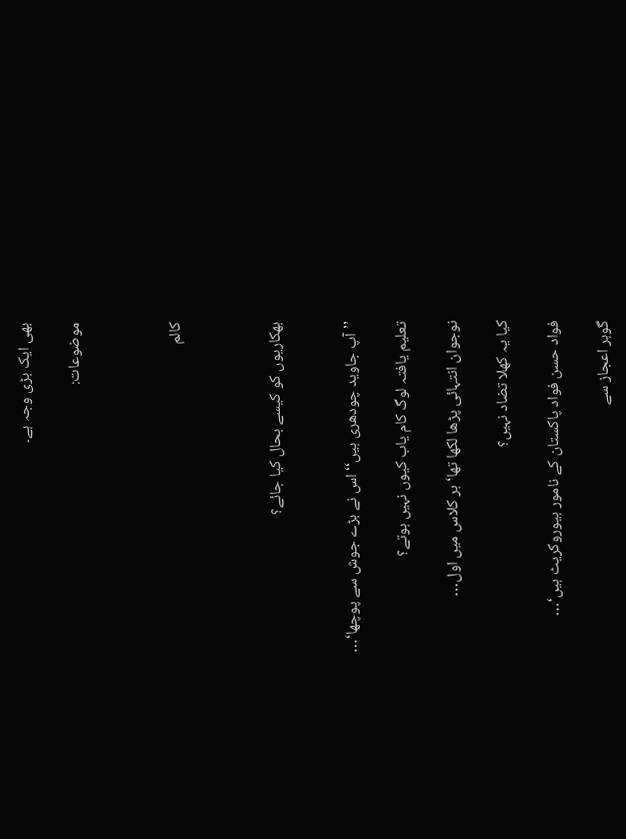بھی ایک بڑی وجہ ہے۔

موضوعات:



کالم



بھکاریوں کو کیسے بحال کیا جائے؟


’’آپ جاوید چودھری ہیں‘‘ اس نے بڑے جوش سے پوچھا‘…

تعلیم یافتہ لوگ کام یاب کیوں نہیں ہوتے؟

نوجوان انتہائی پڑھا لکھا تھا‘ ہر کلاس میں اول…

کیا یہ کھلا تضاد نہیں؟

فواد حسن فواد پاکستان کے نامور بیوروکریٹ ہیں‘…

گوہر اعجاز سے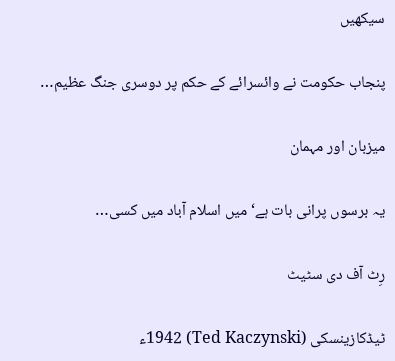سیکھیں

پنجاب حکومت نے وائسرائے کے حکم پر دوسری جنگ عظیم…

میزبان اور مہمان

یہ برسوں پرانی بات ہے‘ میں اسلام آباد میں کسی…

رِٹ آف دی سٹیٹ

ٹیڈکازینسکی (Ted Kaczynski) 1942ء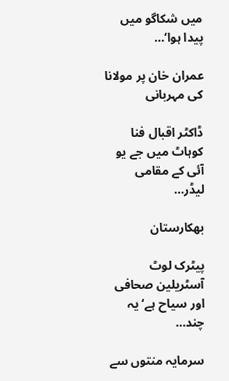میں شکاگو میں پیدا ہوا‘…

عمران خان پر مولانا کی مہربانی

ڈاکٹر اقبال فنا کوہاٹ میں جے یو آئی کے مقامی لیڈر…

بھکارستان

پیٹرک لوٹ آسٹریلین صحافی اور سیاح ہے‘ یہ چند…

سرمایہ منتوں سے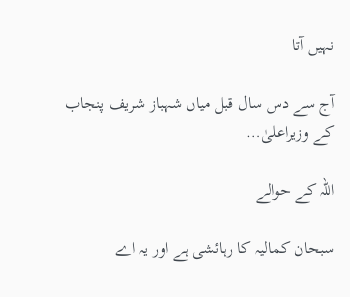نہیں آتا

آج سے دس سال قبل میاں شہباز شریف پنجاب کے وزیراعلیٰ…

اللہ کے حوالے

سبحان کمالیہ کا رہائشی ہے اور یہ اے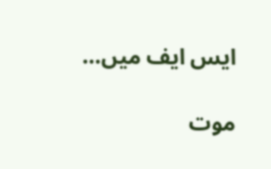ایس ایف میں…

موت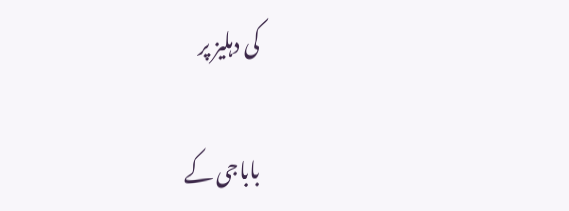کی دہلیز پر

باباجی کے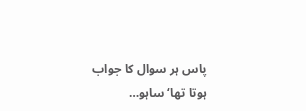پاس ہر سوال کا جواب ہوتا تھا‘ ساہو…